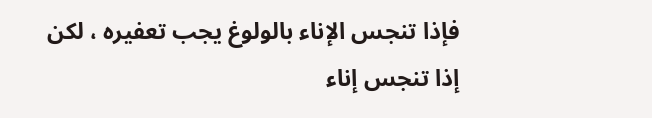فإذا تنجس الإناء بالولوغ يجب تعفيره ، لكن إذا تنجس إناء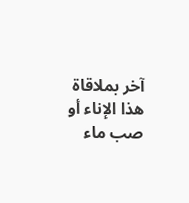آخر بملاقاة هذا الإناء أو صب ماء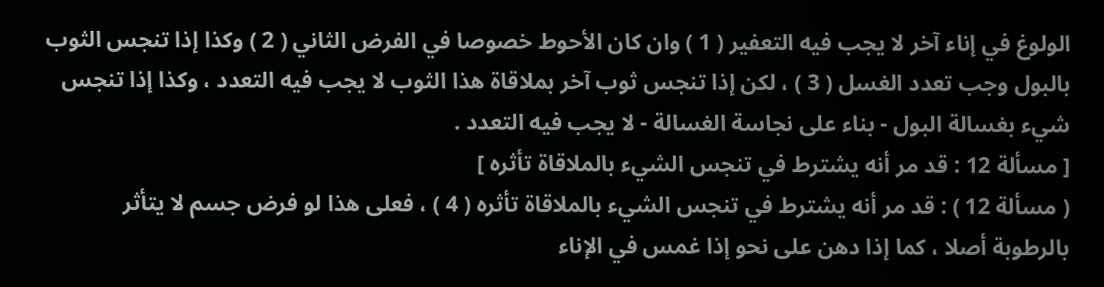الولوغ في إناء آخر لا يجب فيه التعفير ( 1 ) وان كان الأحوط خصوصا في الفرض الثاني ( 2 ) وكذا إذا تنجس الثوب بالبول وجب تعدد الغسل ( 3 ) ، لكن إذا تنجس ثوب آخر بملاقاة هذا الثوب لا يجب فيه التعدد ، وكذا إذا تنجس شيء بغسالة البول - بناء على نجاسة الغسالة - لا يجب فيه التعدد .
[ مسألة 12 : قد مر أنه يشترط في تنجس الشيء بالملاقاة تأثره ]
( مسألة 12 ) : قد مر أنه يشترط في تنجس الشيء بالملاقاة تأثره ( 4 ) ، فعلى هذا لو فرض جسم لا يتأثر بالرطوبة أصلا ، كما إذا دهن على نحو إذا غمس في الإناء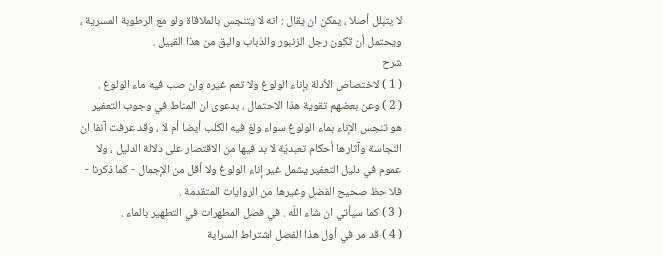لا يتبلل أصلا ، يمكن ان يقال : انه لا يتنجس بالملاقاة ولو مع الرطوبة المسرية ، ويحتمل أن تكون رجل الزنبور والذباب والبق من هذا القبيل .
شرح
( 1 ) لاختصاص الأدلة بإناء الولوغ ولا تعم غيره وان صب فيه ماء الولوغ .
( 2 ) وعن بعضهم تقوية هذا الاحتمال ، بدعوى ان المناط في وجوب التعفير هو تنجس الإناء بماء الولوغ سواء ولغ فيه الكلب أيضا أم لا ، وقد عرفت آنفا ان النجاسة وآثارها أحكام تعبديّة لا بد فيها من الاقتصار على دلالة الدليل ، ولا عموم في دليل التعفير يشمل غير إناء الولوغ ولا أقل من الإجمال - كما ذكرنا - فلا حظ صحيح الفضل وغيرها من الروايات المتقدمة .
( 3 ) كما سيأتي ان شاء اللّه . في فصل المطهرات في التطهير بالماء .
( 4 ) قد مر في أول هذا الفصل اشتراط السراية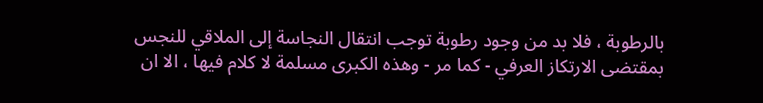بالرطوبة ، فلا بد من وجود رطوبة توجب انتقال النجاسة إلى الملاقي للنجس بمقتضى الارتكاز العرفي - كما مر - وهذه الكبرى مسلمة لا كلام فيها ، الا ان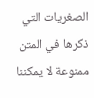الصغريات التي ذكرها في المتن ممنوعة لا يمكننا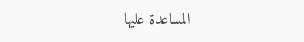المساعدة عليها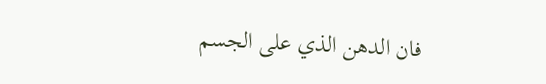فان الدهن الذي على الجسم